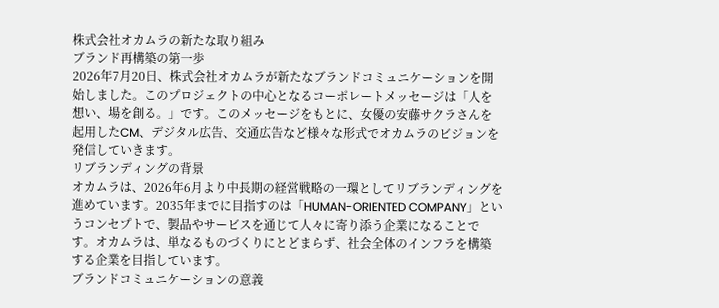株式会社オカムラの新たな取り組み
ブランド再構築の第一歩
2026年7月20日、株式会社オカムラが新たなブランドコミュニケーションを開始しました。このプロジェクトの中心となるコーポレートメッセージは「人を想い、場を創る。」です。このメッセージをもとに、女優の安藤サクラさんを起用したCM、デジタル広告、交通広告など様々な形式でオカムラのビジョンを発信していきます。
リブランディングの背景
オカムラは、2026年6月より中長期の経営戦略の一環としてリブランディングを進めています。2035年までに目指すのは「HUMAN-ORIENTED COMPANY」というコンセプトで、製品やサービスを通じて人々に寄り添う企業になることです。オカムラは、単なるものづくりにとどまらず、社会全体のインフラを構築する企業を目指しています。
ブランドコミュニケーションの意義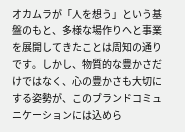オカムラが「人を想う」という基盤のもと、多様な場作りへと事業を展開してきたことは周知の通りです。しかし、物質的な豊かさだけではなく、心の豊かさも大切にする姿勢が、このブランドコミュニケーションには込めら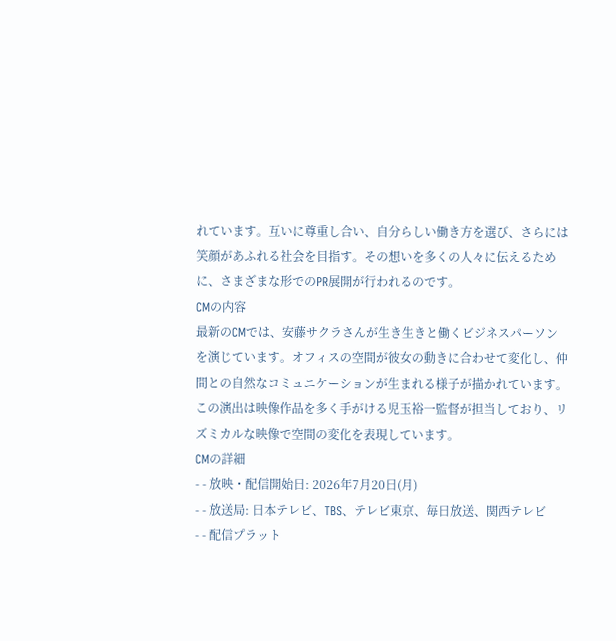れています。互いに尊重し合い、自分らしい働き方を選び、さらには笑顔があふれる社会を目指す。その想いを多くの人々に伝えるために、さまざまな形でのPR展開が行われるのです。
CMの内容
最新のCMでは、安藤サクラさんが生き生きと働くビジネスパーソンを演じています。オフィスの空間が彼女の動きに合わせて変化し、仲間との自然なコミュニケーションが生まれる様子が描かれています。この演出は映像作品を多く手がける児玉裕一監督が担当しており、リズミカルな映像で空間の変化を表現しています。
CMの詳細
- - 放映・配信開始日: 2026年7月20日(月)
- - 放送局: 日本テレビ、TBS、テレビ東京、毎日放送、関西テレビ
- - 配信プラット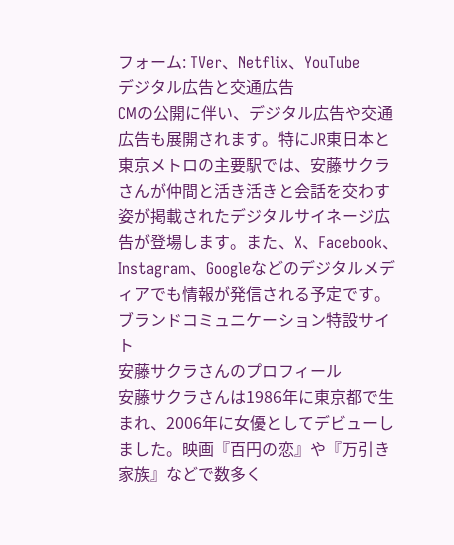フォーム: TVer、Netflix、YouTube
デジタル広告と交通広告
CMの公開に伴い、デジタル広告や交通広告も展開されます。特にJR東日本と東京メトロの主要駅では、安藤サクラさんが仲間と活き活きと会話を交わす姿が掲載されたデジタルサイネージ広告が登場します。また、X、Facebook、Instagram、Googleなどのデジタルメディアでも情報が発信される予定です。
ブランドコミュニケーション特設サイト
安藤サクラさんのプロフィール
安藤サクラさんは1986年に東京都で生まれ、2006年に女優としてデビューしました。映画『百円の恋』や『万引き家族』などで数多く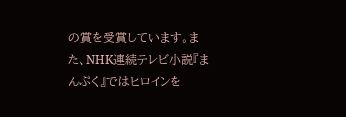の賞を受賞しています。また、NHK連続テレビ小説『まんぷく』ではヒロインを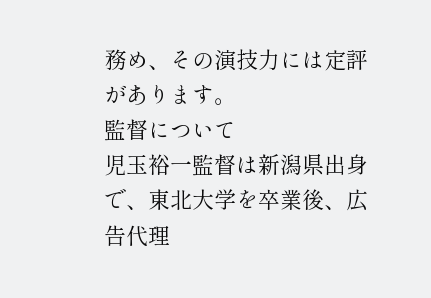務め、その演技力には定評があります。
監督について
児玉裕一監督は新潟県出身で、東北大学を卒業後、広告代理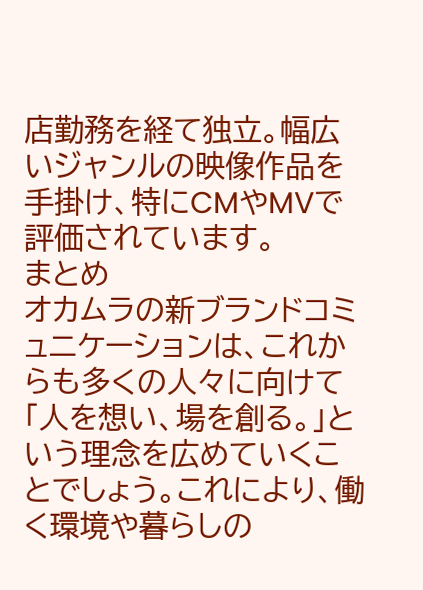店勤務を経て独立。幅広いジャンルの映像作品を手掛け、特にCMやMVで評価されています。
まとめ
オカムラの新ブランドコミュニケーションは、これからも多くの人々に向けて「人を想い、場を創る。」という理念を広めていくことでしょう。これにより、働く環境や暮らしの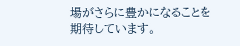場がさらに豊かになることを期待しています。